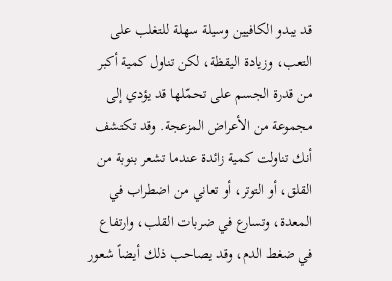قد يبدو الكافيين وسيلة سهلة للتغلب على التعب، وزيادة اليقظة، لكن تناول كمية أكبر من قدرة الجسم على تحمّلها قد يؤدي إلى مجموعة من الأعراض المزعجة. وقد تكتشف أنك تناولت كمية زائدة عندما تشعر بنوبة من القلق، أو التوتر، أو تعاني من اضطراب في المعدة، وتسارع في ضربات القلب، وارتفاع في ضغط الدم، وقد يصاحب ذلك أيضاً شعور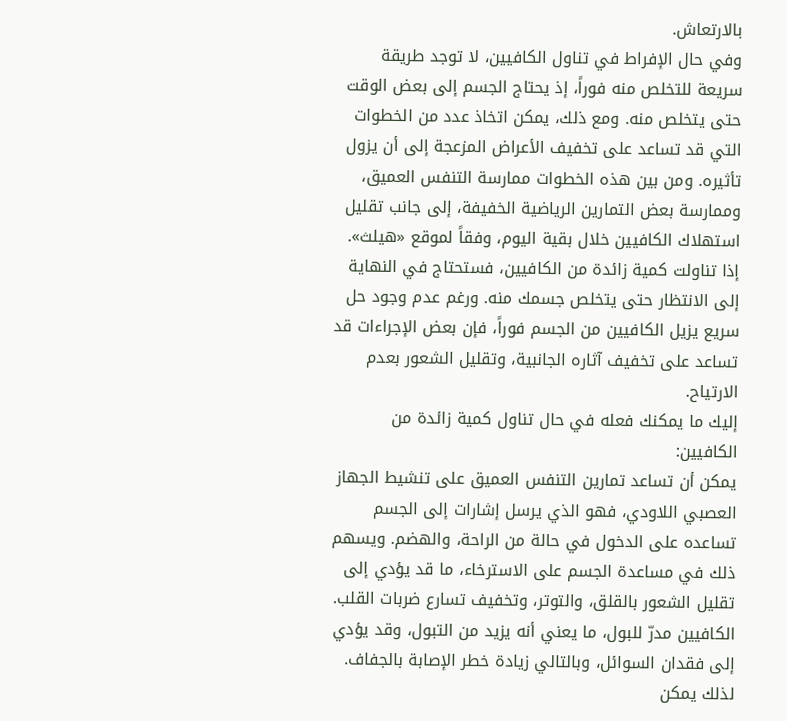بالارتعاش.
وفي حال الإفراط في تناول الكافيين، لا توجد طريقة سريعة للتخلص منه فوراً، إذ يحتاج الجسم إلى بعض الوقت حتى يتخلص منه. ومع ذلك، يمكن اتخاذ عدد من الخطوات التي قد تساعد على تخفيف الأعراض المزعجة إلى أن يزول تأثيره. ومن بين هذه الخطوات ممارسة التنفس العميق، وممارسة بعض التمارين الرياضية الخفيفة، إلى جانب تقليل استهلاك الكافيين خلال بقية اليوم، وفقاً لموقع «هيلث».
إذا تناولت كمية زائدة من الكافيين، فستحتاج في النهاية إلى الانتظار حتى يتخلص جسمك منه. ورغم عدم وجود حل سريع يزيل الكافيين من الجسم فوراً، فإن بعض الإجراءات قد تساعد على تخفيف آثاره الجانبية، وتقليل الشعور بعدم الارتياح.
إليك ما يمكنك فعله في حال تناول كمية زائدة من الكافيين:
يمكن أن تساعد تمارين التنفس العميق على تنشيط الجهاز العصبي اللاودي، فهو الذي يرسل إشارات إلى الجسم تساعده على الدخول في حالة من الراحة، والهضم. ويسهم ذلك في مساعدة الجسم على الاسترخاء، ما قد يؤدي إلى تقليل الشعور بالقلق، والتوتر، وتخفيف تسارع ضربات القلب.
الكافيين مدرّ للبول، ما يعني أنه يزيد من التبول، وقد يؤدي إلى فقدان السوائل، وبالتالي زيادة خطر الإصابة بالجفاف. لذلك يمكن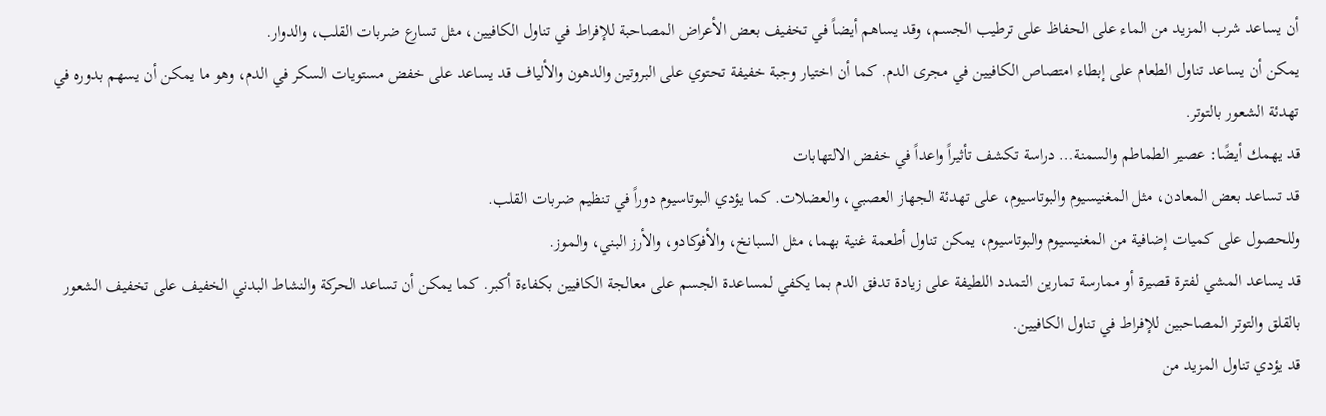أن يساعد شرب المزيد من الماء على الحفاظ على ترطيب الجسم، وقد يساهم أيضاً في تخفيف بعض الأعراض المصاحبة للإفراط في تناول الكافيين، مثل تسارع ضربات القلب، والدوار.
يمكن أن يساعد تناول الطعام على إبطاء امتصاص الكافيين في مجرى الدم. كما أن اختيار وجبة خفيفة تحتوي على البروتين والدهون والألياف قد يساعد على خفض مستويات السكر في الدم، وهو ما يمكن أن يسهم بدوره في تهدئة الشعور بالتوتر.
قد يهمك أيضًا: عصير الطماطم والسمنة… دراسة تكشف تأثيراً واعداً في خفض الالتهابات
قد تساعد بعض المعادن، مثل المغنيسيوم والبوتاسيوم، على تهدئة الجهاز العصبي، والعضلات. كما يؤدي البوتاسيوم دوراً في تنظيم ضربات القلب.
وللحصول على كميات إضافية من المغنيسيوم والبوتاسيوم، يمكن تناول أطعمة غنية بهما، مثل السبانخ، والأفوكادو، والأرز البني، والموز.
قد يساعد المشي لفترة قصيرة أو ممارسة تمارين التمدد اللطيفة على زيادة تدفق الدم بما يكفي لمساعدة الجسم على معالجة الكافيين بكفاءة أكبر. كما يمكن أن تساعد الحركة والنشاط البدني الخفيف على تخفيف الشعور بالقلق والتوتر المصاحبين للإفراط في تناول الكافيين.
قد يؤدي تناول المزيد من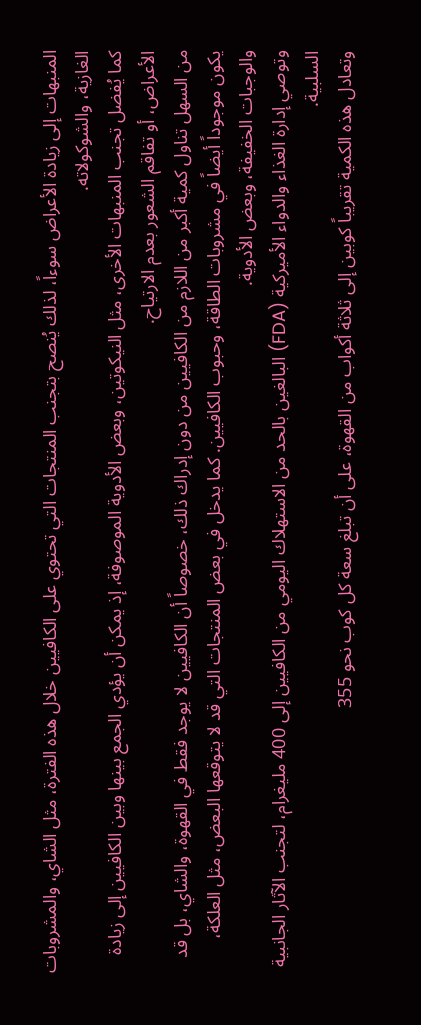المنبهات إلى زيادة الأعراض سوءاً، لذلك يُنصح بتجنب المنتجات التي تحتوي على الكافيين خلال هذه الفترة، مثل الشاي، والمشروبات الغازية، والشوكولاته.
كما يُفضل تجنب المنبهات الأخرى، مثل النيكوتين، وبعض الأدوية الموصوفة، إذ يمكن أن يؤدي الجمع بينها وبين الكافيين إلى زيادة الأعراض، أو تفاقم الشعور بعدم الارتياح.
من السهل تناول كمية أكبر من اللازم من الكافيين من دون إدراك ذلك، خصوصاً أن الكافيين لا يوجد فقط في القهوة، والشاي، بل قد يكون موجوداً أيضاً في مشروبات الطاقة، وحبوب الكافيين. كما يدخل في بعض المنتجات التي قد لا يتوقعها البعض، مثل العلكة، والوجبات الخفيفة، وبعض الأدوية.
وتوصي إدارة الغذاء والدواء الأميركية (FDA) البالغين بالحد من الاستهلاك اليومي من الكافيين إلى 400 مليغرام، لتجنب الآثار الجانبية السلبية.
وتعادل هذه الكمية تقريباً كوبين إلى ثلاثة أكواب من القهوة، على أن تبلغ سعة كل كوب نحو 355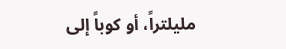مليلتراً، أو كوباً إلى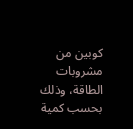كوبين من مشروبات الطاقة، وذلك بحسب كمية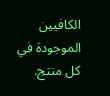الكافيين الموجودة في كل منتج.